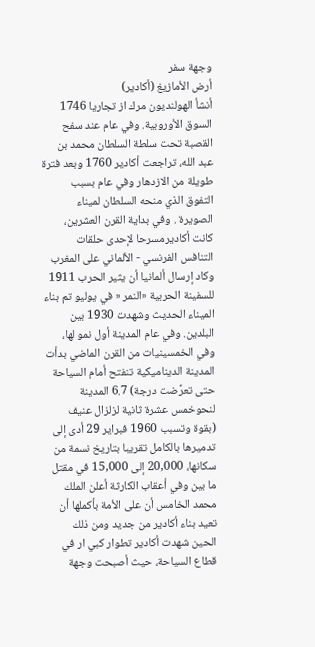وجهة سفر
أرض الأمازيغ (أكادير)
أنشأ الهولنديون مرك از تجاريا 1746 السوق الأوروبية. وفي عام عند سفح القصبة تحت سلطة السلطان محمد بن عبد الله، تراجعت أكادير 1760 وبعد فترة طويلة من الازدهار وفي عام بسبب التفوق الذي منحه السلطان لميناء الصويرة . وفي بداية القرن العشرين، كانت أكاديرمسرحا لإحدى حلقات التنافس الفرنسي - الألماني على المغرب وكاد إرسال ألمانيا أن يثير الحرب 1911 للسفينة الحربية «النمر « في يوليو تم بناء الميناء الحديث وشهدت 1930 بين البلدين. وفي عام المدينة أول نمو لها، وفي الخمسينيات من القرن الماضي بدأت المدينة الديناميكية تنفتح أمام السياحة حتى تعرَّضت درجة) 6.7 المدينة لنحوخمس عشرة ثانية لزلزال عنيف (بقوة وتسبب 1960 فبراير 29 أدى إلى تدميرها بالكامل تقريبا بتاريخ نسمة من سكانها، 20,000 إلى 15,000 في مقتل ما بين وفي أعقاب الكارثة أعلن الملك محمد الخامس أن على الأمة بأكملها أن تعيد بناء أكادير من جديد ومن ذلك الحين شهدت أكادير تطوار كبي ار في قطاع السياحة، حيث أصبحت وجهة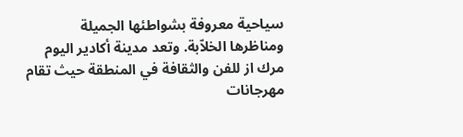سياحية معروفة بشواطئها الجميلة ومناظرها الخلاّبة. وتعد مدينة أكادير اليوم مرك از للفن والثقافة في المنطقة حيث تقام مهرجانات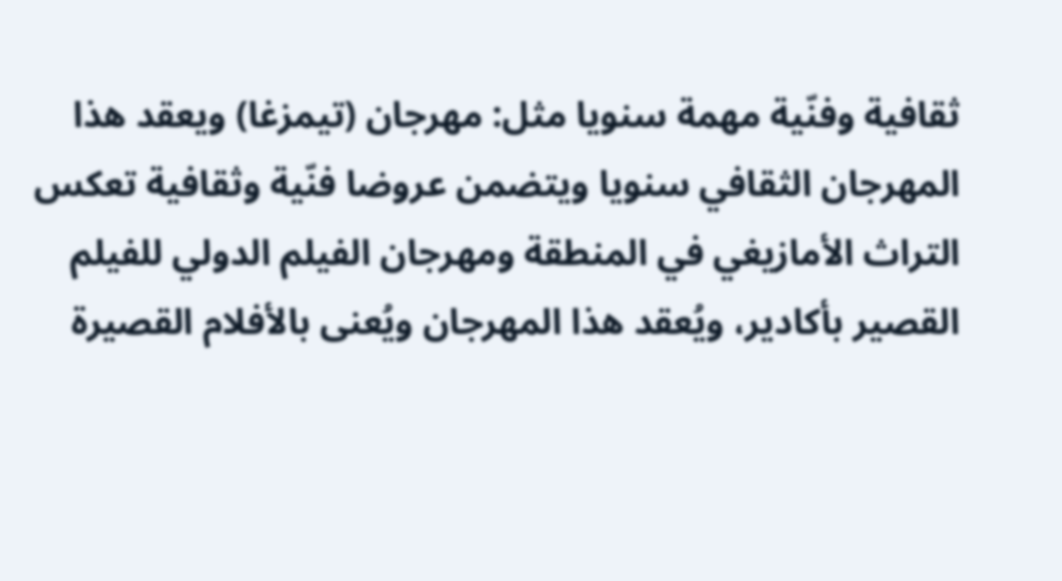ثقافية وفنّية مهمة سنويا مثل: مهرجان (تيمزغا) ويعقد هذا المهرجان الثقافي سنويا ويتضمن عروضا فنّية وثقافية تعكس التراث الأمازيغي في المنطقة ومهرجان الفيلم الدولي للفيلم القصير بأكادير، ويُعقد هذا المهرجان ويُعنى بالأفلام القصيرة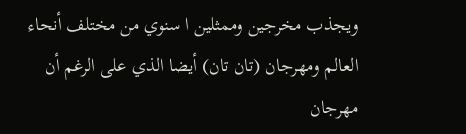ويجذب مخرجين وممثلين ا سنوي من مختلف أنحاء العالم ومهرجان (تان تان) أيضا الذي على الرغم أن مهرجان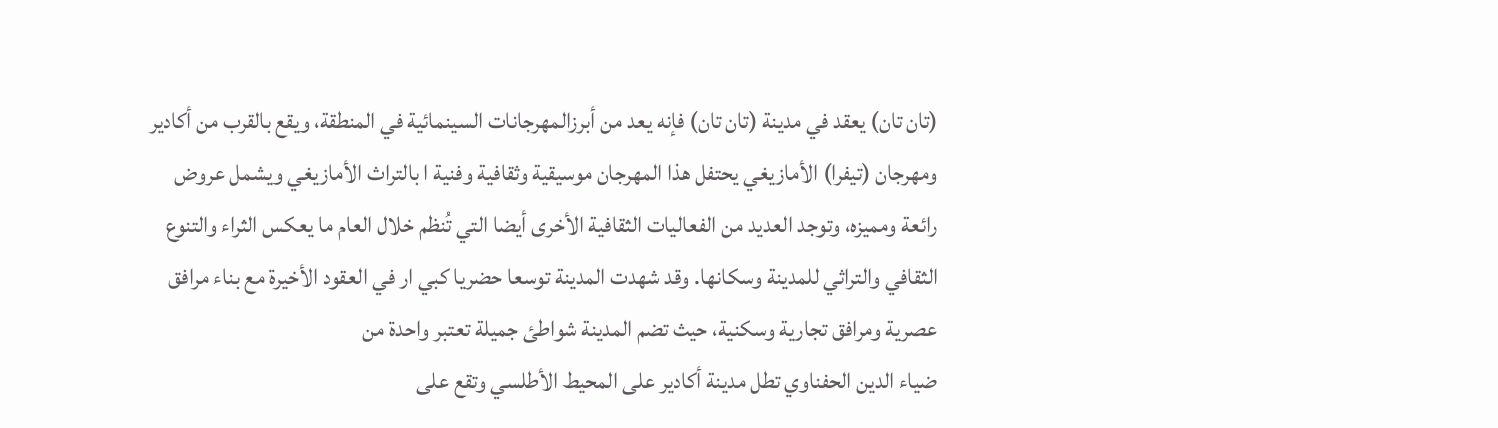(تان تان) يعقد في مدينة (تان تان) فإنه يعد من أبرزالمهرجانات السينمائية في المنطقة، ويقع بالقرب من أكادير ومهرجان (تيفرا) الأمازيغي يحتفل هذا المهرجان موسيقية وثقافية وفنية ا بالتراث الأمازيغي ويشمل عروض رائعة ومميزه، وتوجد العديد من الفعاليات الثقافية الأخرى أيضا التي تُنظم خلال العام ما يعكس الثراء والتنوع الثقافي والتراثي للمدينة وسكانها. وقد شهدت المدينة توسعا حضريا كبي ار في العقود الأخيرة مع بناء مرافق عصرية ومرافق تجارية وسكنية، حيث تضم المدينة شواطئ جميلة تعتبر واحدة من
ضياء الدين الحفناوي تطل مدينة أكادير على المحيط الأطلسي وتقع على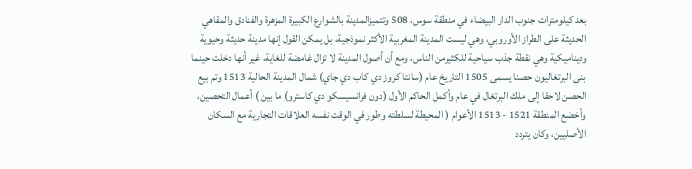بعد كيلومترات جنوب الدار البيضاء في منطقة سوس، 508 وتتميزالمدينة بالشوارع الكبيرة المزهرة والفنادق والمقاهي الحديثة على الطراز الأوروبي، وهي ليست المدينة المغربية الأكثر نموذجية، بل يمكن القول إنها مدينة حديثة وحيوية وديناميكية وهي نقطة جذب سياحية للكثيرمن الناس، ومع أن أصول المدينة لا تزال غامضة للغاية، غير أنها دخلت حينما بنى البرتغاليون حصنا يسمى 1505 التاريخ عام (سانتا كروز دي كاب دي جاي) شمال المدينة الحالية 1513 وتم بيع الحصن لاحقا إلى ملك البرتغال في عام وأكمل الحاكم الأول (دون فرانسيسكو دي كاسترو) ما بين ) أعمال التحصين، وأخضع المنطقة 1521 - 1513 الأعوام ( المحيطة لسلطته وطور في الوقت نفسه العلاقات التجارية مع السكان الأصليين، وكان يتردد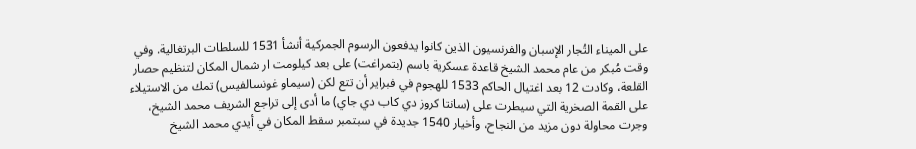على الميناء التُجار الإسبان والفرنسيون الذين كانوا يدفعون الرسوم الجمركية أنشأ 1531 للسلطات البرتغالية. وفي وقت مُبكر من عام محمد الشيخ قاعدة عسكرية باسم (بتمراغت) على بعد كيلومت ار شمال المكان لتنظيم حصار القلعة، وكادت 12 بعد اغتيال الحاكم 1533 للهجوم في فبراير أن تتع لكن (سيماو غونسالفيس) تمك من الاستيلاء على القمة الصخرية التي سيطرت على (سانتا كروز دي كاب دي جاي) ما أدى إلى تراجع الشريف محمد الشيخ، وجرت محاولة دون مزيد من النجاح، وأخيار 1540 جديدة في سبتمبر سقط المكان في أيدي محمد الشيخ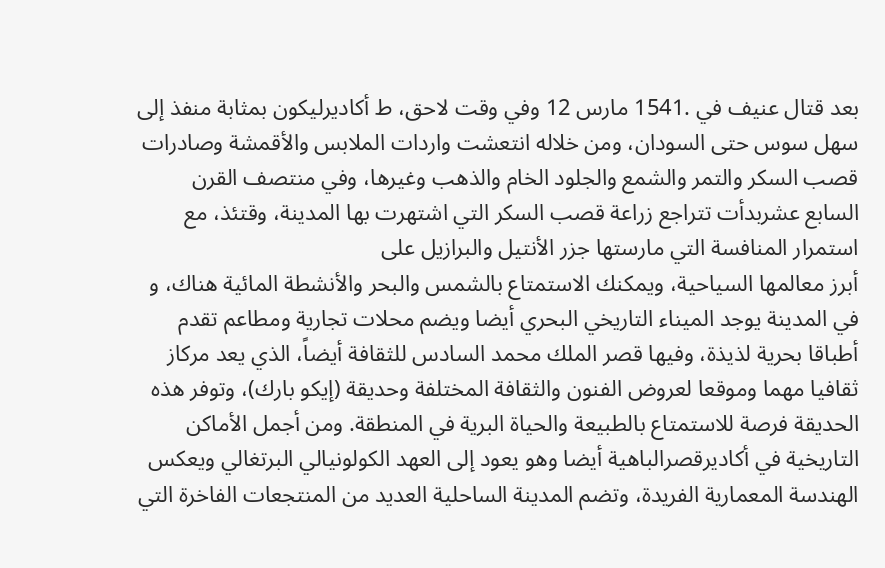بعد قتال عنيف في .1541 مارس 12 وفي وقت لاحق، ط أكاديرليكون بمثابة منفذ إلى سهل سوس حتى السودان، ومن خلاله انتعشت واردات الملابس والأقمشة وصادرات قصب السكر والتمر والشمع والجلود الخام والذهب وغيرها، وفي منتصف القرن السابع عشربدأت تتراجع زراعة قصب السكر التي اشتهرت بها المدينة، وقتئذ، مع استمرار المنافسة التي مارستها جزر الأنتيل والبرازيل على
أبرز معالمها السياحية، ويمكنك الاستمتاع بالشمس والبحر والأنشطة المائية هناك، و في المدينة يوجد الميناء التاريخي البحري أيضا ويضم محلات تجارية ومطاعم تقدم أطباقا بحرية لذيذة، وفيها قصر الملك محمد السادس للثقافة أيضاً، الذي يعد مركاز ثقافيا مهما وموقعا لعروض الفنون والثقافة المختلفة وحديقة (إيكو بارك)، وتوفر هذه الحديقة فرصة للاستمتاع بالطبيعة والحياة البرية في المنطقة. ومن أجمل الأماكن التاريخية في أكاديرقصرالباهية أيضا وهو يعود إلى العهد الكولونيالي البرتغالي ويعكس الهندسة المعمارية الفريدة، وتضم المدينة الساحلية العديد من المنتجعات الفاخرة التي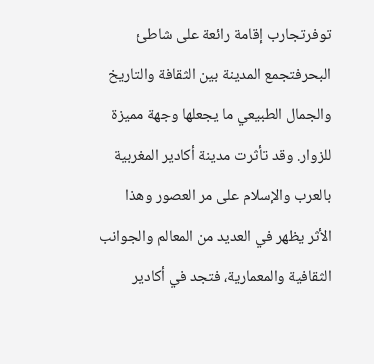توفرتجارب إقامة رائعة على شاطئ البحرفتجمع المدينة بين الثقافة والتاريخ والجمال الطبيعي ما يجعلها وجهة مميزة للزوار. وقد تأثرت مدينة أكادير المغربية بالعرب والإسلام على مر العصور وهذا الأثر يظهر في العديد من المعالم والجوانب الثقافية والمعمارية، فتجد في أكادير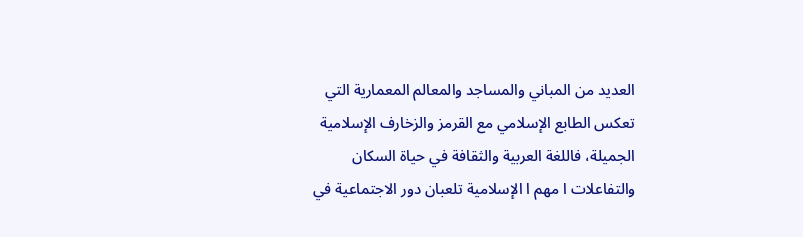العديد من المباني والمساجد والمعالم المعمارية التي تعكس الطابع الإسلامي مع القرمز والزخارف الإسلامية الجميلة، فاللغة العربية والثقافة في حياة السكان والتفاعلات ا مهم ا الإسلامية تلعبان دور الاجتماعية في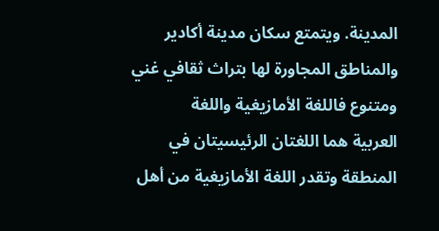المدينة. ويتمتع سكان مدينة أكادير والمناطق المجاورة لها بتراث ثقافي غني ومتنوع فاللغة الأمازيغية واللغة
العربية هما اللغتان الرئيسيتان في المنطقة وتقدر اللغة الأمازيغية من أهل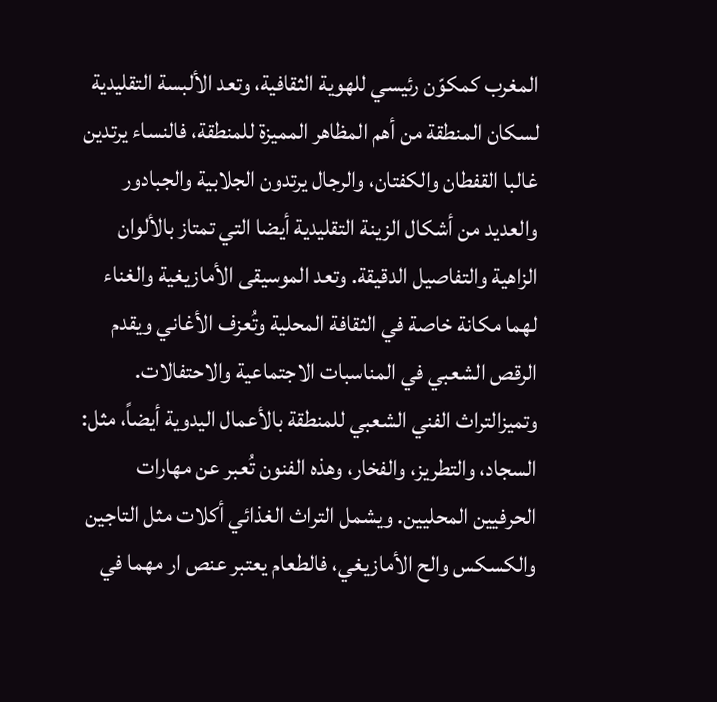المغرب كمكوّن رئيسي للهوية الثقافية، وتعد الألبسة التقليدية لسكان المنطقة من أهم المظاهر المميزة للمنطقة، فالنساء يرتدين غالبا القفطان والكفتان، والرجال يرتدون الجلابية والجبادور والعديد من أشكال الزينة التقليدية أيضا التي تمتاز بالألوان الزاهية والتفاصيل الدقيقة. وتعد الموسيقى الأمازيغية والغناء لهما مكانة خاصة في الثقافة المحلية وتُعزف الأغاني ويقدم الرقص الشعبي في المناسبات الاجتماعية والاحتفالات. وتميزالتراث الفني الشعبي للمنطقة بالأعمال اليدوية أيضاً، مثل: السجاد، والتطريز، والفخار، وهذه الفنون تُعبر عن مهارات الحرفيين المحليين. ويشمل التراث الغذائي أكلات مثل التاجين والكسكس والح الأمازيغي، فالطعام يعتبر عنص ار مهما في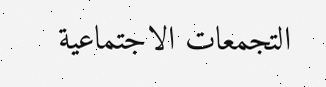التجمعات الاجتماعية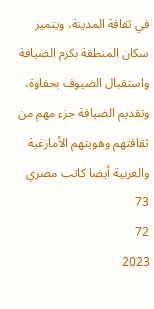في ثقافة المدينة، ويتميز سكان المنطقة بكرم الضيافة واستقبال الضيوف بحفاوة، وتقديم الضيافة جزء مهم من ثقافتهم وهويتهم الأمازغية والعربية أيضا كاتب مصري
73
72
2023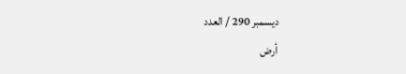ديسمبر 290 / العدد
أرض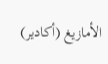الأمازيغ (أكادير)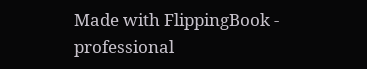Made with FlippingBook - professional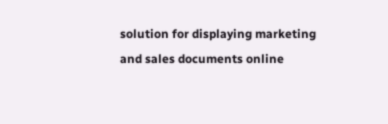solution for displaying marketing and sales documents online